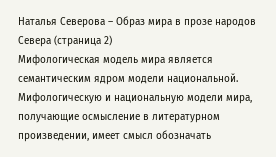Наталья Северова – Образ мира в прозе народов Севера (страница 2)
Мифологическая модель мира является семантическим ядром модели национальной.
Мифологическую и национальную модели мира, получающие осмысление в литературном произведении, имеет смысл обозначать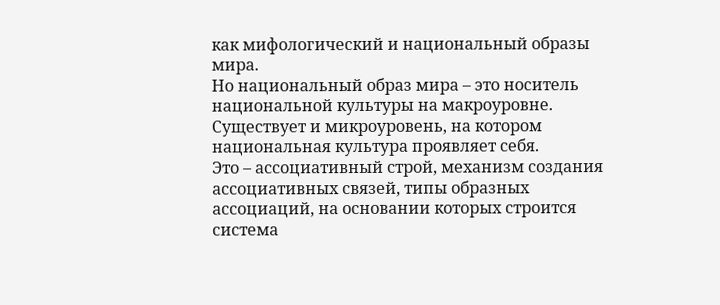как мифологический и национальный образы мира.
Но национальный образ мира – это носитель национальной культуры на макроуровне.
Существует и микроуровень, на котором национальная культура проявляет себя.
Это – ассоциативный строй, механизм создания ассоциативных связей, типы образных ассоциаций, на основании которых строится система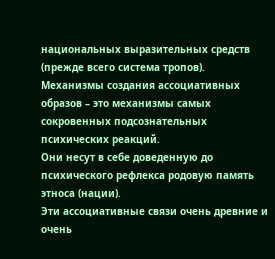национальных выразительных средств (прежде всего система тропов).
Механизмы создания ассоциативных образов – это механизмы самых сокровенных подсознательных психических реакций.
Они несут в себе доведенную до психического рефлекса родовую память этноса (нации).
Эти ассоциативные связи очень древние и очень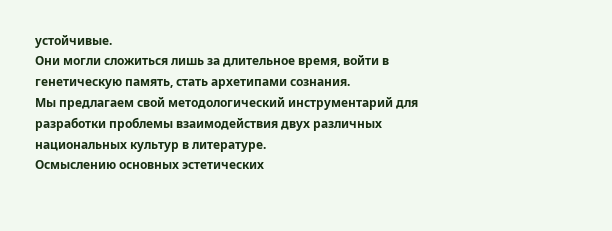устойчивые.
Они могли сложиться лишь за длительное время, войти в генетическую память, стать архетипами сознания.
Мы предлагаем свой методологический инструментарий для разработки проблемы взаимодействия двух различных национальных культур в литературе.
Осмыслению основных эстетических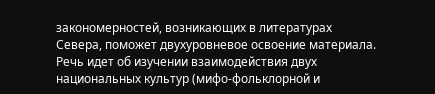закономерностей, возникающих в литературах Севера, поможет двухуровневое освоение материала.
Речь идет об изучении взаимодействия двух национальных культур (мифо-фольклорной и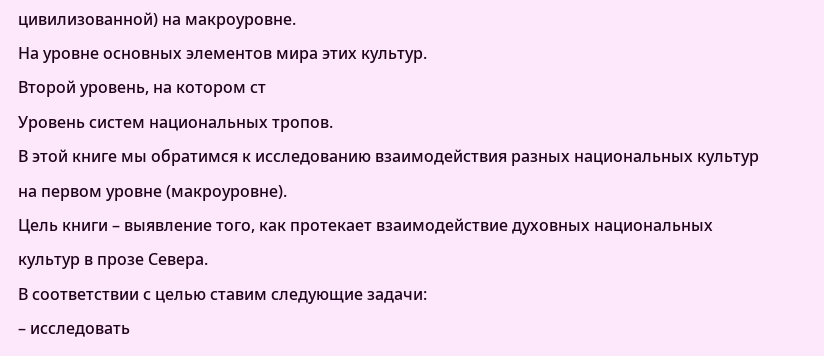цивилизованной) на макроуровне.
На уровне основных элементов мира этих культур.
Второй уровень, на котором ст
Уровень систем национальных тропов.
В этой книге мы обратимся к исследованию взаимодействия разных национальных культур на первом уровне (макроуровне).
Цель книги – выявление того, как протекает взаимодействие духовных национальных культур в прозе Севера.
В соответствии с целью ставим следующие задачи:
– исследовать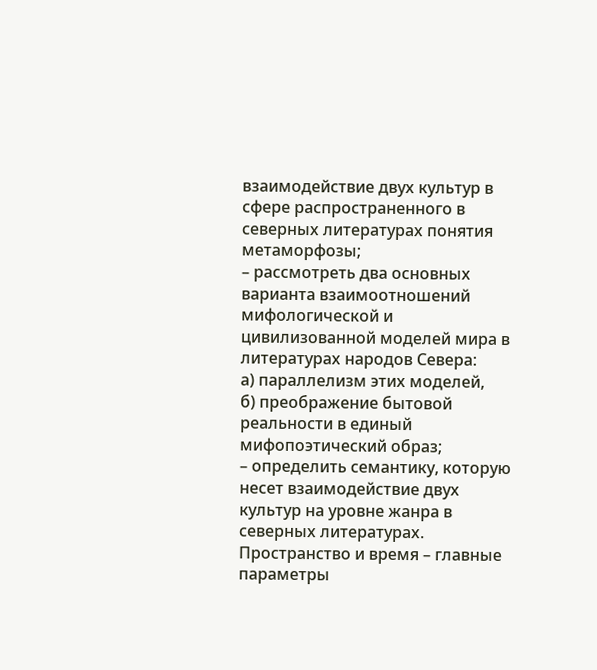взаимодействие двух культур в сфере распространенного в северных литературах понятия метаморфозы;
– рассмотреть два основных варианта взаимоотношений мифологической и цивилизованной моделей мира в литературах народов Севера:
а) параллелизм этих моделей,
б) преображение бытовой реальности в единый мифопоэтический образ;
– определить семантику, которую несет взаимодействие двух культур на уровне жанра в северных литературах.
Пространство и время – главные параметры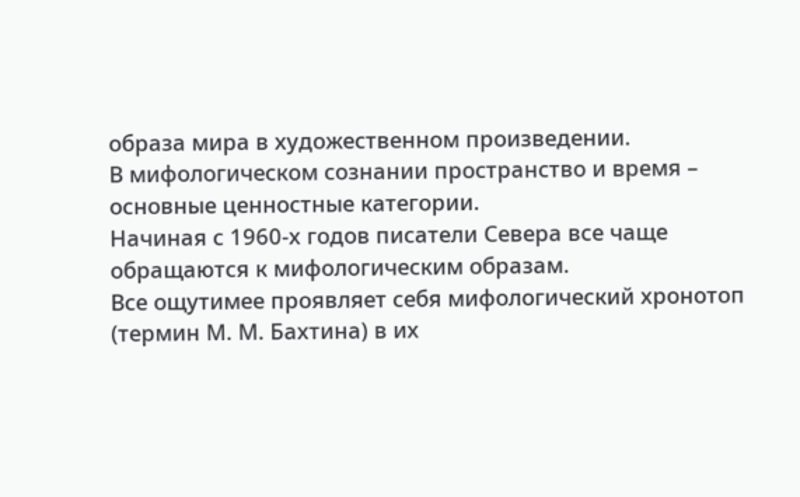образа мира в художественном произведении.
В мифологическом сознании пространство и время – основные ценностные категории.
Начиная с 1960-х годов писатели Севера все чаще обращаются к мифологическим образам.
Все ощутимее проявляет себя мифологический хронотоп (термин М. М. Бахтина) в их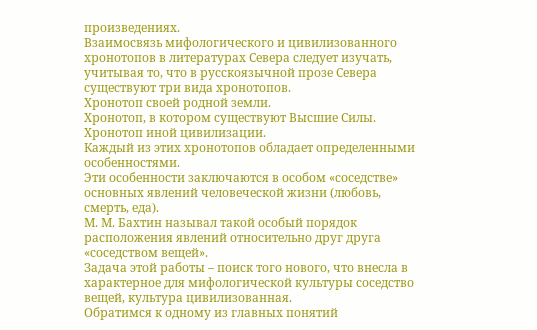произведениях.
Взаимосвязь мифологического и цивилизованного хронотопов в литературах Севера следует изучать, учитывая то, что в русскоязычной прозе Севера существуют три вида хронотопов.
Хронотоп своей родной земли.
Хронотоп, в котором существуют Высшие Силы.
Хронотоп иной цивилизации.
Каждый из этих хронотопов обладает определенными особенностями.
Эти особенности заключаются в особом «соседстве» основных явлений человеческой жизни (любовь, смерть, еда).
М. М. Бахтин называл такой особый порядок расположения явлений относительно друг друга «соседством вещей».
Задача этой работы – поиск того нового, что внесла в характерное для мифологической культуры соседство вещей, культура цивилизованная.
Обратимся к одному из главных понятий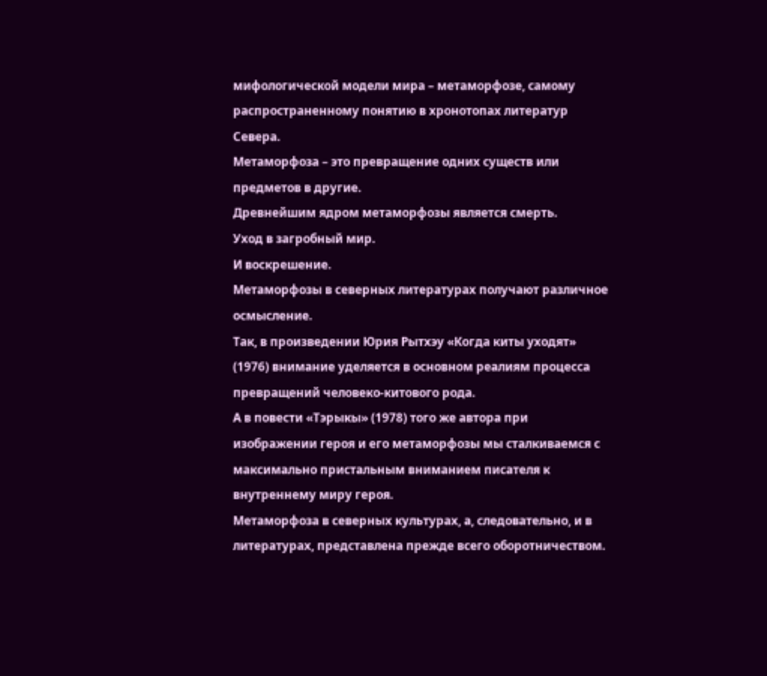мифологической модели мира – метаморфозе, самому распространенному понятию в хронотопах литератур Севера.
Метаморфоза – это превращение одних существ или предметов в другие.
Древнейшим ядром метаморфозы является смерть.
Уход в загробный мир.
И воскрешение.
Метаморфозы в северных литературах получают различное осмысление.
Так, в произведении Юрия Рытхэу «Когда киты уходят» (1976) внимание уделяется в основном реалиям процесса превращений человеко-китового рода.
А в повести «Тэрыкы» (1978) того же автора при изображении героя и его метаморфозы мы сталкиваемся с максимально пристальным вниманием писателя к внутреннему миру героя.
Метаморфоза в северных культурах, а, следовательно, и в литературах, представлена прежде всего оборотничеством.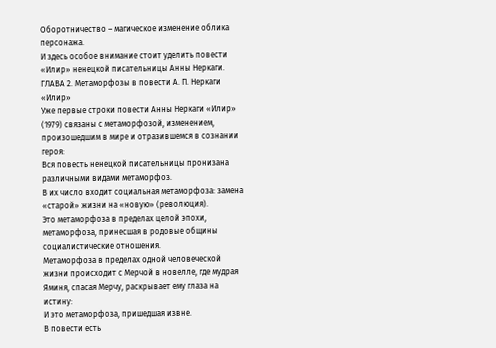Оборотничество – магическое изменение облика персонажа.
И здесь особое внимание стоит уделить повести «Илир» ненецкой писательницы Анны Неркаги.
ГЛАВА 2. Метаморфозы в повести А. П. Неркаги «Илир»
Уже первые строки повести Анны Неркаги «Илир» (1979) связаны с метаморфозой, изменением, произошедшим в мире и отразившемся в сознании героя:
Вся повесть ненецкой писательницы пронизана различными видами метаморфоз.
В их число входит социальная метаморфоза: замена «старой» жизни на «новую» (революция).
Это метаморфоза в пределах целой эпохи, метаморфоза, принесшая в родовые общины социалистические отношения.
Метаморфоза в пределах одной человеческой жизни происходит с Мерчой в новелле, где мудрая Яминя, спасая Мерчу, раскрывает ему глаза на истину:
И это метаморфоза, пришедшая извне.
В повести есть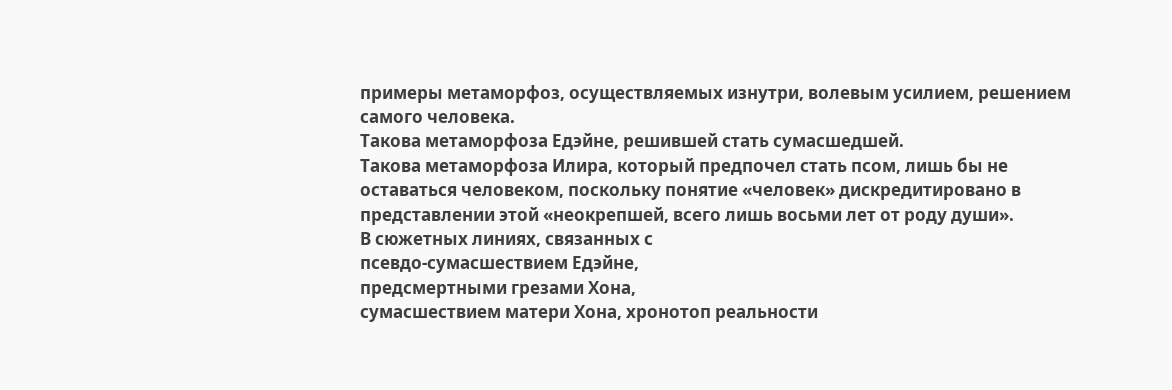примеры метаморфоз, осуществляемых изнутри, волевым усилием, решением самого человека.
Такова метаморфоза Едэйне, решившей стать сумасшедшей.
Такова метаморфоза Илира, который предпочел стать псом, лишь бы не оставаться человеком, поскольку понятие «человек» дискредитировано в представлении этой «неокрепшей, всего лишь восьми лет от роду души».
В сюжетных линиях, связанных с
псевдо-сумасшествием Едэйне,
предсмертными грезами Хона,
сумасшествием матери Хона, хронотоп реальности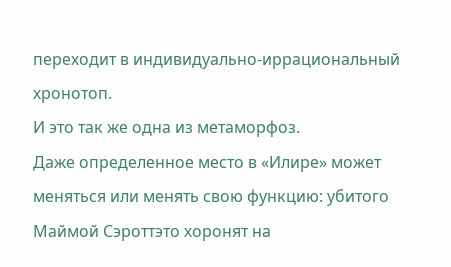переходит в индивидуально-иррациональный хронотоп.
И это так же одна из метаморфоз.
Даже определенное место в «Илире» может меняться или менять свою функцию: убитого Маймой Сэроттэто хоронят на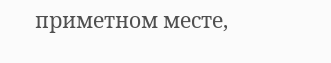приметном месте,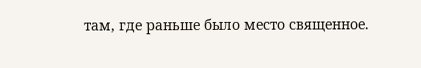там, где раньше было место священное.